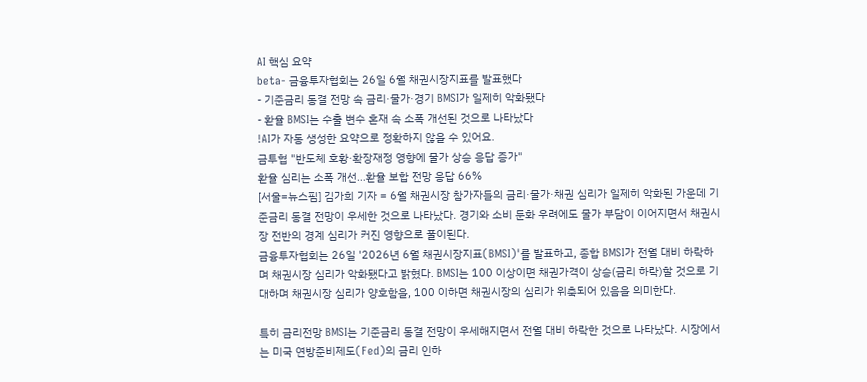AI 핵심 요약
beta- 금융투자협회는 26일 6월 채권시장지표를 발표했다
- 기준금리 동결 전망 속 금리·물가·경기 BMSI가 일제히 악화됐다
- 환율 BMSI는 수출 변수 혼재 속 소폭 개선된 것으로 나타났다
!AI가 자동 생성한 요약으로 정확하지 않을 수 있어요.
금투협 "반도체 호황·확장재정 영향에 물가 상승 응답 증가"
환율 심리는 소폭 개선…환율 보합 전망 응답 66%
[서울=뉴스핌] 김가희 기자 = 6월 채권시장 참가자들의 금리·물가·채권 심리가 일제히 악화된 가운데 기준금리 동결 전망이 우세한 것으로 나타났다. 경기와 소비 둔화 우려에도 물가 부담이 이어지면서 채권시장 전반의 경계 심리가 커진 영향으로 풀이된다.
금융투자협회는 26일 '2026년 6월 채권시장지표(BMSI)'를 발표하고, 종합 BMSI가 전월 대비 하락하며 채권시장 심리가 악화됐다고 밝혔다. BMSI는 100 이상이면 채권가격이 상승(금리 하락)할 것으로 기대하며 채권시장 심리가 양호함을, 100 이하면 채권시장의 심리가 위축되어 있음을 의미한다.

특히 금리전망 BMSI는 기준금리 동결 전망이 우세해지면서 전월 대비 하락한 것으로 나타났다. 시장에서는 미국 연방준비제도(Fed)의 금리 인하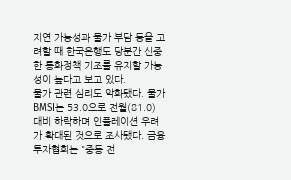지연 가능성과 물가 부담 등을 고려할 때 한국은행도 당분간 신중한 통화정책 기조를 유지할 가능성이 높다고 보고 있다.
물가 관련 심리도 악화됐다. 물가 BMSI는 53.0으로 전월(81.0) 대비 하락하며 인플레이션 우려가 확대된 것으로 조사됐다. 금융투자협회는 "중동 전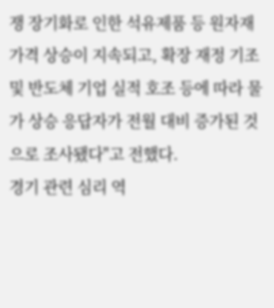쟁 장기화로 인한 석유제품 등 원자재 가격 상승이 지속되고, 확장 재정 기조 및 반도체 기업 실적 호조 등에 따라 물가 상승 응답자가 전월 대비 증가된 것으로 조사됐다"고 전했다.
경기 관련 심리 역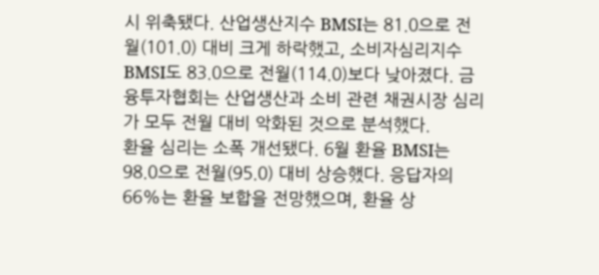시 위축됐다. 산업생산지수 BMSI는 81.0으로 전월(101.0) 대비 크게 하락했고, 소비자심리지수 BMSI도 83.0으로 전월(114.0)보다 낮아졌다. 금융투자협회는 산업생산과 소비 관련 채권시장 심리가 모두 전월 대비 악화된 것으로 분석했다.
환율 심리는 소폭 개선됐다. 6월 환율 BMSI는 98.0으로 전월(95.0) 대비 상승했다. 응답자의 66%는 환율 보합을 전망했으며, 환율 상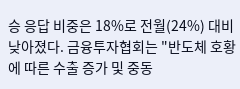승 응답 비중은 18%로 전월(24%) 대비 낮아졌다. 금융투자협회는 "반도체 호황에 따른 수출 증가 및 중동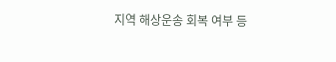지역 해상운송 회복 여부 등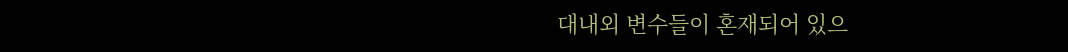대내외 변수들이 혼재되어 있으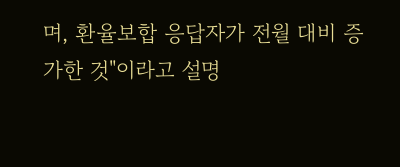며, 환율보합 응답자가 전월 대비 증가한 것"이라고 설명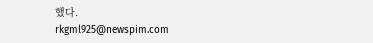했다.
rkgml925@newspim.com